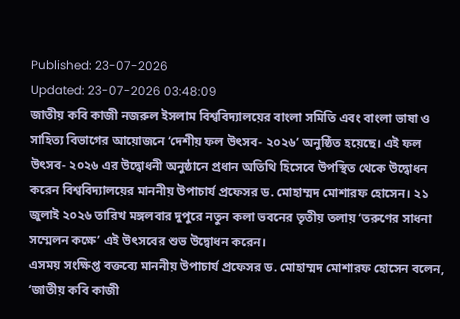Published: 23-07-2026
Updated: 23-07-2026 03:48:09
জাতীয় কবি কাজী নজরুল ইসলাম বিশ্ববিদ্যালয়ের বাংলা সমিতি এবং বাংলা ভাষা ও সাহিত্য বিভাগের আয়োজনে ‘দেশীয় ফল উৎসব- ২০২৬’ অনুষ্ঠিত হয়েছে। এই ফল উৎসব- ২০২৬ এর উদ্বোধনী অনুষ্ঠানে প্রধান অতিথি হিসেবে উপস্থিত থেকে উদ্বোধন করেন বিশ্ববিদ্যালয়ের মাননীয় উপাচার্য প্রফেসর ড. মোহাম্মদ মোশারফ হোসেন। ২১ জুলাই ২০২৬ তারিখ মঙ্গলবার দুপুরে নতুন কলা ভবনের তৃতীয় তলায় ‘তরুণের সাধনা সম্মেলন কক্ষে’ এই উৎসবের শুভ উদ্বোধন করেন।
এসময় সংক্ষিপ্ত বক্তব্যে মাননীয় উপাচার্য প্রফেসর ড. মোহাম্মদ মোশারফ হোসেন বলেন, ‘জাতীয় কবি কাজী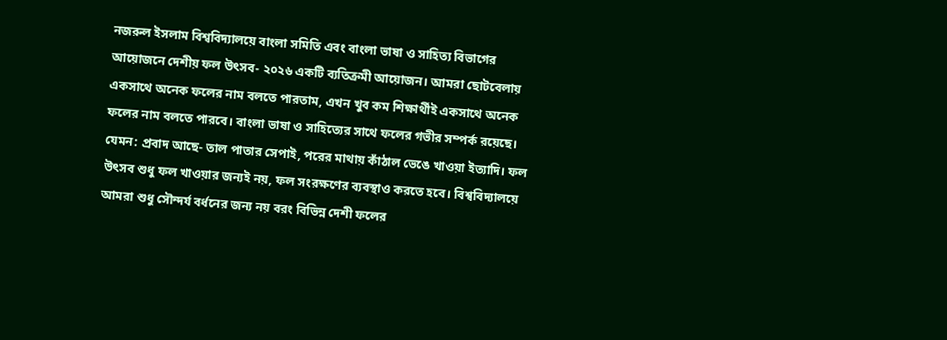নজরুল ইসলাম বিশ্ববিদ্যালয়ে বাংলা সমিতি এবং বাংলা ভাষা ও সাহিত্য বিভাগের আয়োজনে দেশীয় ফল উৎসব- ২০২৬ একটি ব্যতিক্রমী আয়োজন। আমরা ছোটবেলায় একসাথে অনেক ফলের নাম বলতে পারতাম, এখন খুব কম শিক্ষার্থীই একসাথে অনেক ফলের নাম বলতে পারবে। বাংলা ভাষা ও সাহিত্যের সাথে ফলের গভীর সম্পর্ক রয়েছে। যেমন: প্রবাদ আছে- তাল পাতার সেপাই, পরের মাথায় কাঁঠাল ভেঙে খাওয়া ইত্যাদি। ফল উৎসব শুধু ফল খাওয়ার জন্যই নয়, ফল সংরক্ষণের ব্যবস্থাও করতে হবে। বিশ্ববিদ্যালয়ে আমরা শুধু সৌন্দর্য বর্ধনের জন্য নয় বরং বিভিন্ন দেশী ফলের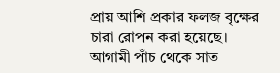প্রায় আশি প্রকার ফলজ বৃক্ষের চারা রোপন করা হয়েছে। আগামী পাঁচ থেকে সাত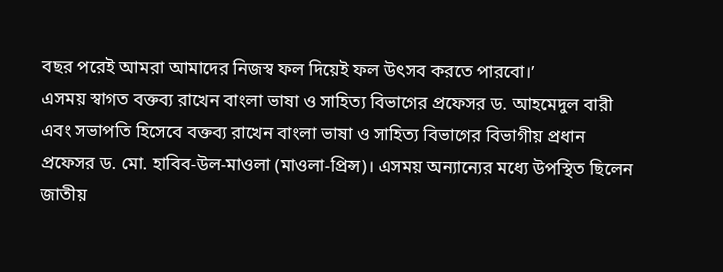বছর পরেই আমরা আমাদের নিজস্ব ফল দিয়েই ফল উৎসব করতে পারবো।’
এসময় স্বাগত বক্তব্য রাখেন বাংলা ভাষা ও সাহিত্য বিভাগের প্রফেসর ড. আহমেদুল বারী এবং সভাপতি হিসেবে বক্তব্য রাখেন বাংলা ভাষা ও সাহিত্য বিভাগের বিভাগীয় প্রধান প্রফেসর ড. মো. হাবিব-উল-মাওলা (মাওলা-প্রিন্স)। এসময় অন্যান্যের মধ্যে উপস্থিত ছিলেন জাতীয়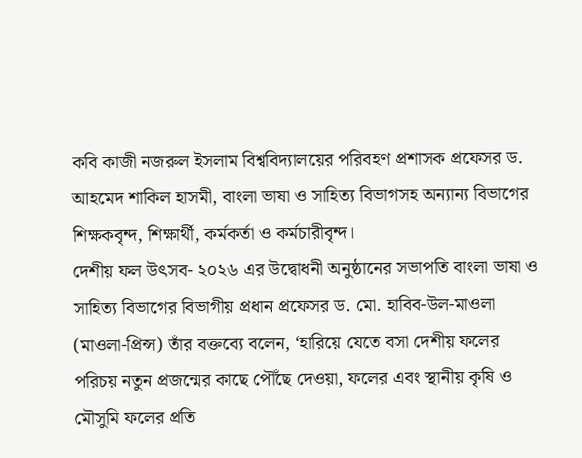কবি কাজী নজরুল ইসলাম বিশ্ববিদ্যালয়ের পরিবহণ প্রশাসক প্রফেসর ড. আহমেদ শাকিল হাসমী, বাংলা ভাষা ও সাহিত্য বিভাগসহ অন্যান্য বিভাগের শিক্ষকবৃন্দ, শিক্ষার্থী, কর্মকর্তা ও কর্মচারীবৃন্দ।
দেশীয় ফল উৎসব- ২০২৬ এর উদ্বোধনী অনুষ্ঠানের সভাপতি বাংলা ভাষা ও সাহিত্য বিভাগের বিভাগীয় প্রধান প্রফেসর ড. মো. হাবিব-উল-মাওলা (মাওলা-প্রিন্স) তাঁর বক্তব্যে বলেন, ‘হারিয়ে যেতে বসা দেশীয় ফলের পরিচয় নতুন প্রজন্মের কাছে পৌঁছে দেওয়া, ফলের এবং স্থানীয় কৃষি ও মৌসুমি ফলের প্রতি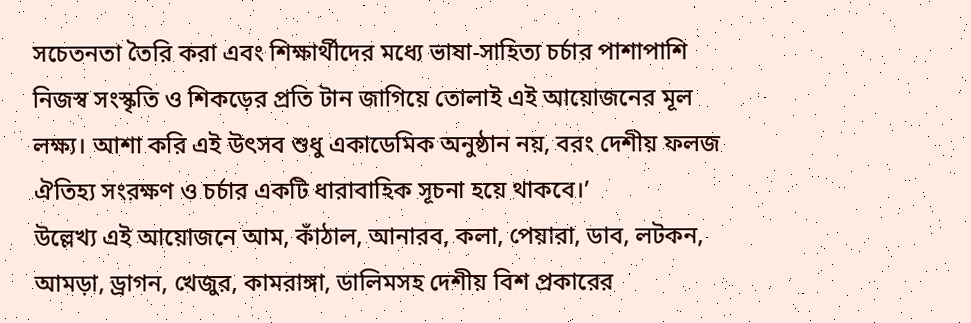সচেতনতা তৈরি করা এবং শিক্ষার্থীদের মধ্যে ভাষা-সাহিত্য চর্চার পাশাপাশি নিজস্ব সংস্কৃতি ও শিকড়ের প্রতি টান জাগিয়ে তোলাই এই আয়োজনের মূল লক্ষ্য। আশা করি এই উৎসব শুধু একাডেমিক অনুষ্ঠান নয়, বরং দেশীয় ফলজ ঐতিহ্য সংরক্ষণ ও চর্চার একটি ধারাবাহিক সূচনা হয়ে থাকবে।’
উল্লেখ্য এই আয়োজনে আম, কাঁঠাল, আনারব, কলা, পেয়ারা, ডাব, লটকন, আমড়া, ড্রাগন, খেজুর, কামরাঙ্গা, ডালিমসহ দেশীয় বিশ প্রকারের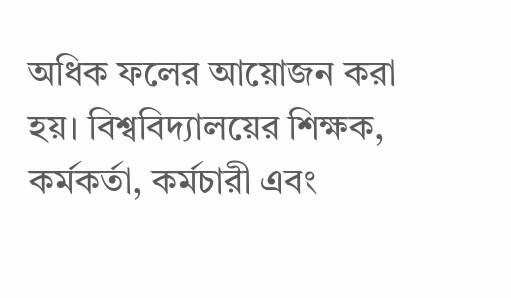অধিক ফলের আয়োজন করা হয়। বিশ্ববিদ্যালয়ের শিক্ষক, কর্মকর্তা, কর্মচারী এবং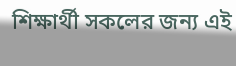শিক্ষার্থী সকলের জন্য এই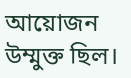আয়োজন উম্মুক্ত ছিল।